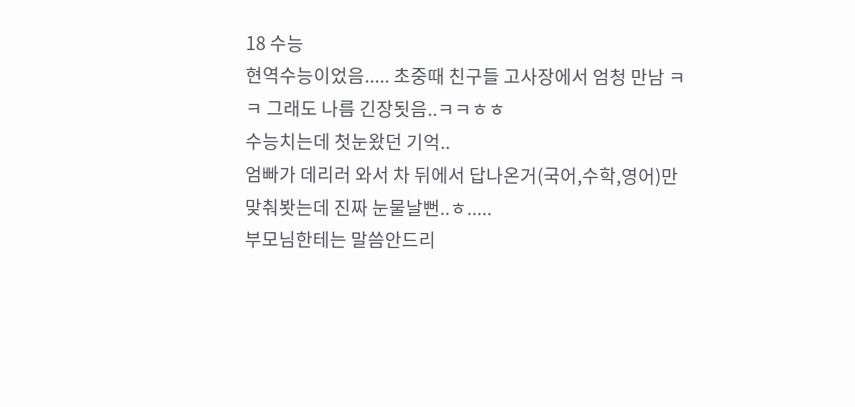18 수능
현역수능이었음..... 초중때 친구들 고사장에서 엄청 만남 ㅋㅋ 그래도 나름 긴장됫음..ㅋㅋㅎㅎ
수능치는데 첫눈왔던 기억..
엄빠가 데리러 와서 차 뒤에서 답나온거(국어,수학,영어)만 맞춰봣는데 진짜 눈물날뻔..ㅎ.....
부모님한테는 말씀안드리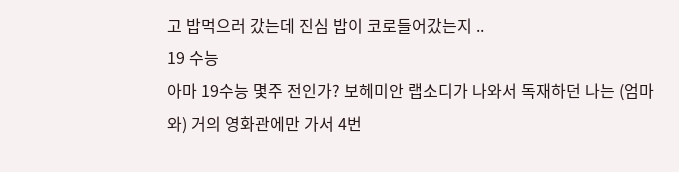고 밥먹으러 갔는데 진심 밥이 코로들어갔는지 ..
19 수능
아마 19수능 몇주 전인가? 보헤미안 랩소디가 나와서 독재하던 나는 (엄마와) 거의 영화관에만 가서 4번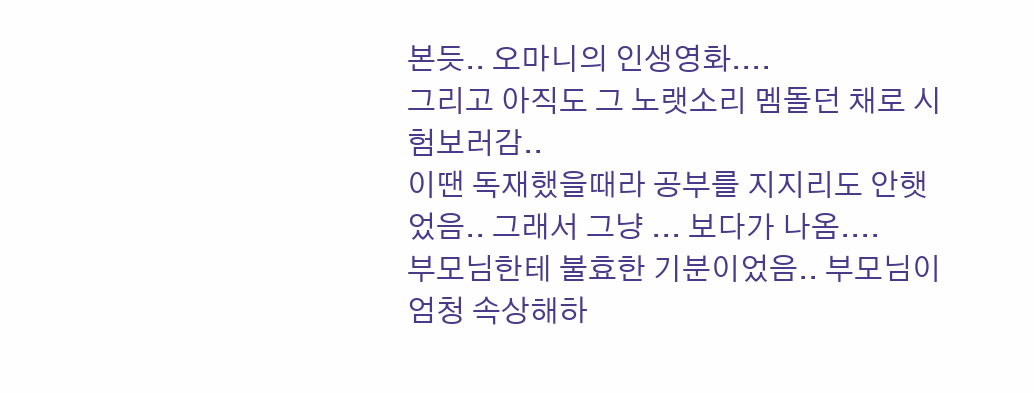본듯.. 오마니의 인생영화....
그리고 아직도 그 노랫소리 멤돌던 채로 시험보러감..
이땐 독재했을때라 공부를 지지리도 안햇었음.. 그래서 그냥 ... 보다가 나옴....
부모님한테 불효한 기분이었음.. 부모님이 엄청 속상해하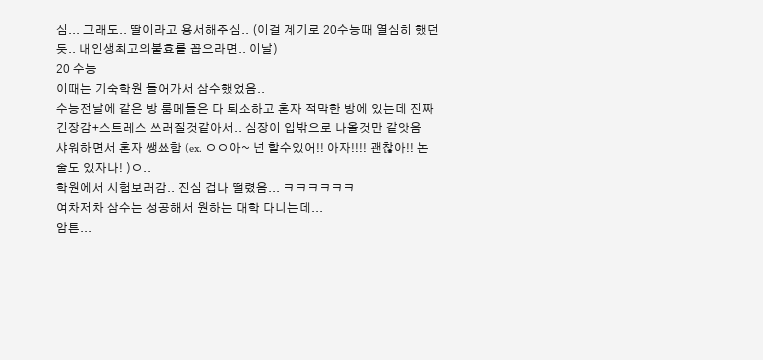심... 그래도.. 딸이라고 용서해주심.. (이걸 계기로 20수능때 열심히 했던듯.. 내인생최고의불효를 꼽으라면.. 이날)
20 수능
이때는 기숙학원 들어가서 삼수했었음..
수능전날에 같은 방 룸메들은 다 퇴소하고 혼자 적막한 방에 있는데 진짜 긴장감+스트레스 쓰러질것같아서.. 심장이 입밖으로 나올것만 같앗음
샤워하면서 혼자 쌩쑈함 (ex. ㅇㅇ아~ 넌 할수있어!! 아자!!!! 괜찮아!! 논술도 있자나! )ㅇ..
학원에서 시험보러감.. 진심 겁나 떨렸음... ㅋㅋㅋㅋㅋㅋ
여차저차 삼수는 성공해서 원하는 대학 다니는데...
암튼...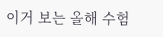이거 보는 올해 수험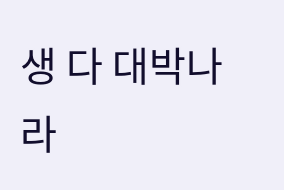생 다 대박나라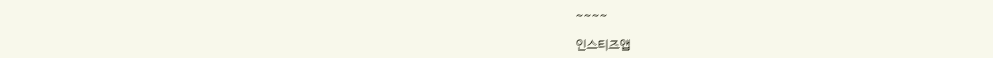~~~~

인스티즈앱